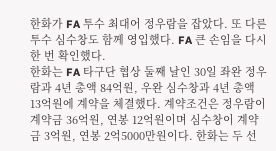한화가 FA 투수 최대어 정우람을 잡았다. 또 다른 투수 심수창도 함께 영입했다. FA 큰 손임을 다시 한 번 확인했다.
한화는 FA 타구단 협상 둘째 날인 30일 좌완 정우람과 4년 총액 84억원, 우완 심수창과 4년 총액 13억원에 계약을 체결했다. 계약조건은 정우람이 계약금 36억원, 연봉 12억원이며 심수창이 계약금 3억원, 연봉 2억5000만원이다. 한화는 두 선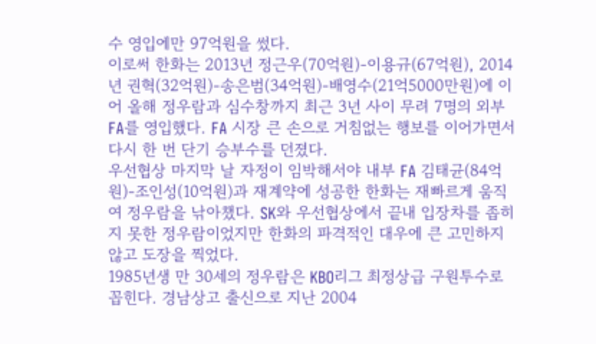수 영입에만 97억원을 썼다.
이로써 한화는 2013년 정근우(70억원)-이용규(67억원), 2014년 권혁(32억원)-송은범(34억원)-배영수(21억5000만원)에 이어 올해 정우람과 심수창까지 최근 3년 사이 무려 7명의 외부 FA를 영입했다. FA 시장 큰 손으로 거침없는 행보를 이어가면서 다시 한 번 단기 승부수를 던졌다.
우선협상 마지막 날 자정이 임박해서야 내부 FA 김태균(84억원)-조인성(10억원)과 재계약에 성공한 한화는 재빠르게 움직여 정우람을 낚아챘다. SK와 우선협상에서 끝내 입장차를 좁히지 못한 정우람이었지만 한화의 파격적인 대우에 큰 고민하지 않고 도장을 찍었다.
1985년생 만 30세의 정우람은 KBO리그 최정상급 구원투수로 꼽힌다. 경남상고 출신으로 지난 2004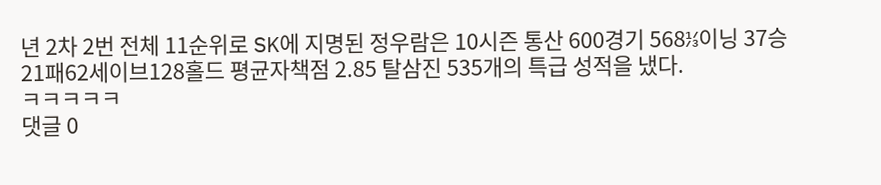년 2차 2번 전체 11순위로 SK에 지명된 정우람은 10시즌 통산 600경기 568⅓이닝 37승21패62세이브128홀드 평균자책점 2.85 탈삼진 535개의 특급 성적을 냈다.
ㅋㅋㅋㅋㅋ
댓글 0